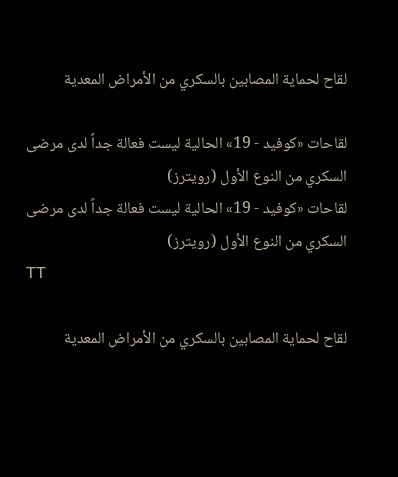لقاح لحماية المصابين بالسكري من الأمراض المعدية

لقاحات «كوفيد - 19» الحالية ليست فعالة جداً لدى مرضى السكري من النوع الأول (رويترز)
لقاحات «كوفيد - 19» الحالية ليست فعالة جداً لدى مرضى السكري من النوع الأول (رويترز)
TT

لقاح لحماية المصابين بالسكري من الأمراض المعدية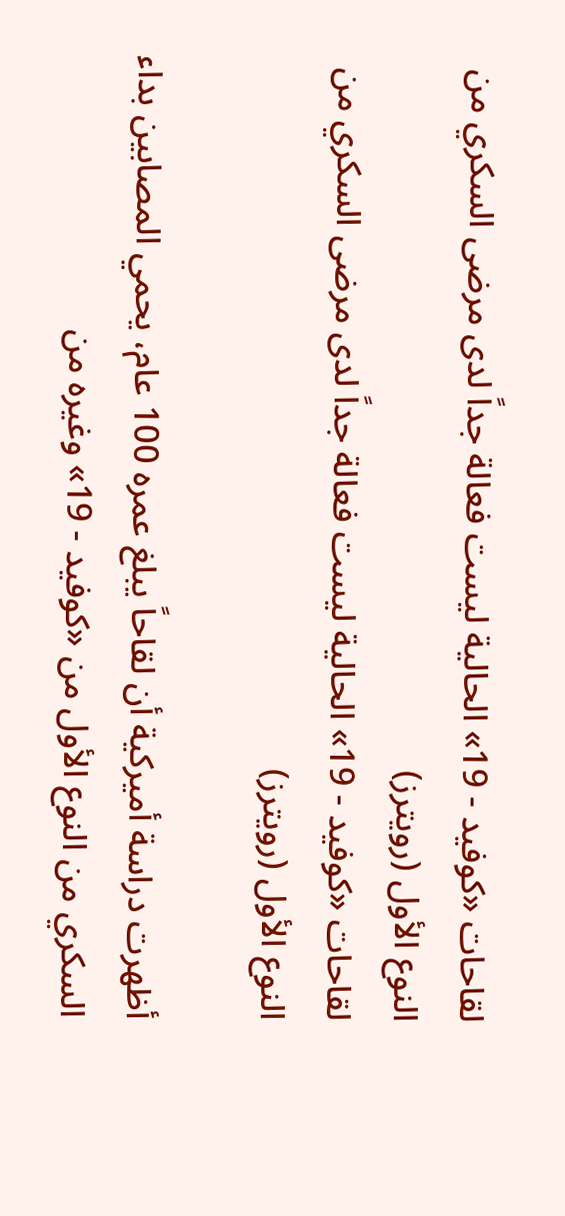لقاحات «كوفيد - 19» الحالية ليست فعالة جداً لدى مرضى السكري من النوع الأول (رويترز)
لقاحات «كوفيد - 19» الحالية ليست فعالة جداً لدى مرضى السكري من النوع الأول (رويترز)

أظهرت دراسة أميركية أن لقاحاً يبلغ عمره 100 عام، يحمي المصابين بداء السكري من النوع الأول من «كوفيد - 19» وغيره من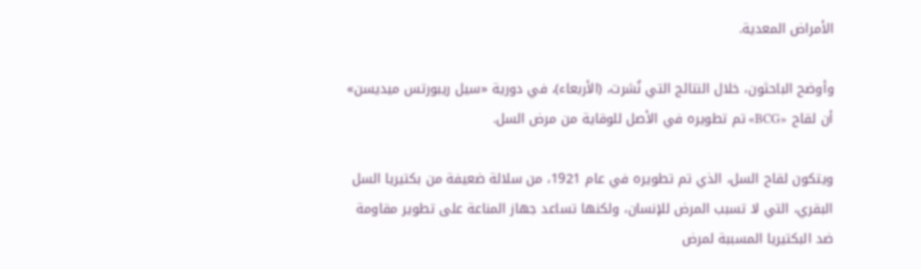الأمراض المعدية.

وأوضح الباحثون، خلال النتائج التي نُشرت، (الأربعاء)، في دورية «سيل ريبورتس ميديسن» أن لقاح «BCG» تم تطويره في الأصل للوقاية من مرض السل.

ويتكون لقاح السل، الذي تم تطويره في عام 1921، من سلالة ضعيفة من بكتيريا السل البقري، التي لا تسبب المرض للإنسان، ولكنها تساعد جهاز المناعة على تطوير مقاومة ضد البكتيريا المسببة لمرض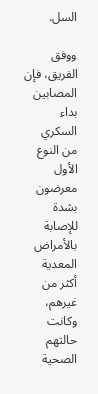السل.

ووفق الفريق، فإن المصابين بداء السكري من النوع الأول معرضون بشدة للإصابة بالأمراض المعدية أكثر من غيرهم، وكانت حالتهم الصحية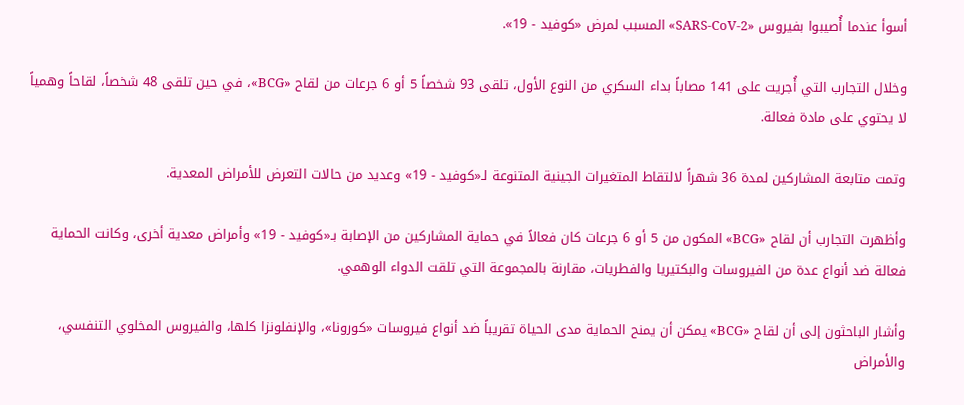أسوأ عندما أُصيبوا بفيروس «SARS-CoV-2» المسبب لمرض «كوفيد - 19».

وخلال التجارب التي أُجريت على 141 مصاباً بداء السكري من النوع الأول، تلقى 93 شخصاً 5 أو 6 جرعات من لقاح «BCG»، في حين تلقى 48 شخصاً، لقاحاً وهمياً لا يحتوي على مادة فعالة.

وتمت متابعة المشاركين لمدة 36 شهراً لالتقاط المتغيرات الجينية المتنوعة لـ«كوفيد - 19» وعديد من حالات التعرض للأمراض المعدية.

وأظهرت التجارب أن لقاح «BCG» المكون من 5 أو 6 جرعات كان فعالاً في حماية المشاركين من الإصابة بـ«كوفيد - 19» وأمراض معدية أخرى، وكانت الحماية فعالة ضد أنواع عدة من الفيروسات والبكتيريا والفطريات، مقارنة بالمجموعة التي تلقت الدواء الوهمي.

وأشار الباحثون إلى أن لقاح «BCG» يمكن أن يمنح الحماية مدى الحياة تقريباً ضد أنواع فيروسات «كورونا»، والإنفلونزا كلها، والفيروس المخلوي التنفسي، والأمراض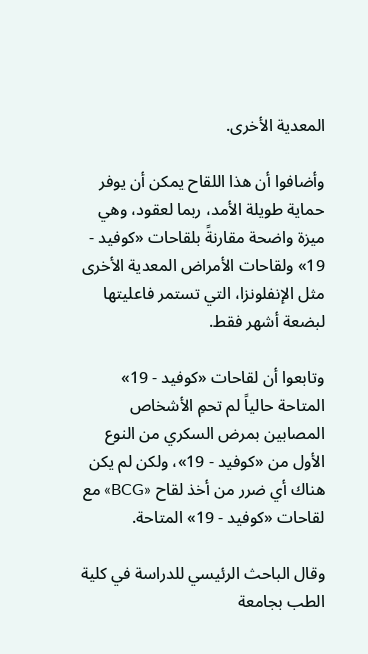المعدية الأخرى.

وأضافوا أن هذا اللقاح يمكن أن يوفر حماية طويلة الأمد، ربما لعقود، وهي ميزة واضحة مقارنةً بلقاحات «كوفيد - 19» ولقاحات الأمراض المعدية الأخرى مثل الإنفلونزا، التي تستمر فاعليتها لبضعة أشهر فقط.

وتابعوا أن لقاحات «كوفيد - 19» المتاحة حالياً لم تحمِ الأشخاص المصابين بمرض السكري من النوع الأول من «كوفيد - 19»، ولكن لم يكن هناك أي ضرر من أخذ لقاح «BCG» مع لقاحات «كوفيد - 19» المتاحة.

وقال الباحث الرئيسي للدراسة في كلية الطب بجامعة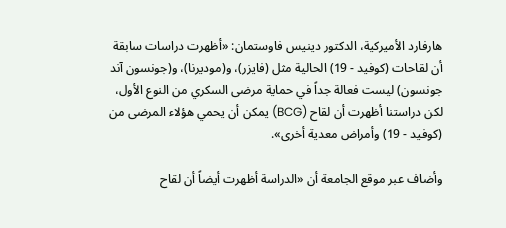هارفارد الأميركية، الدكتور دينيس فاوستمان: «أظهرت دراسات سابقة أن لقاحات (كوفيد - 19) الحالية مثل (فايزر)، و(موديرنا)، و(جونسون آند جونسون) ليست فعالة جداً في حماية مرضى السكري من النوع الأول، لكن دراستنا أظهرت أن لقاح (BCG) يمكن أن يحمي هؤلاء المرضى من (كوفيد - 19) وأمراض معدية أخرى».

وأضاف عبر موقع الجامعة أن «الدراسة أظهرت أيضاً أن لقاح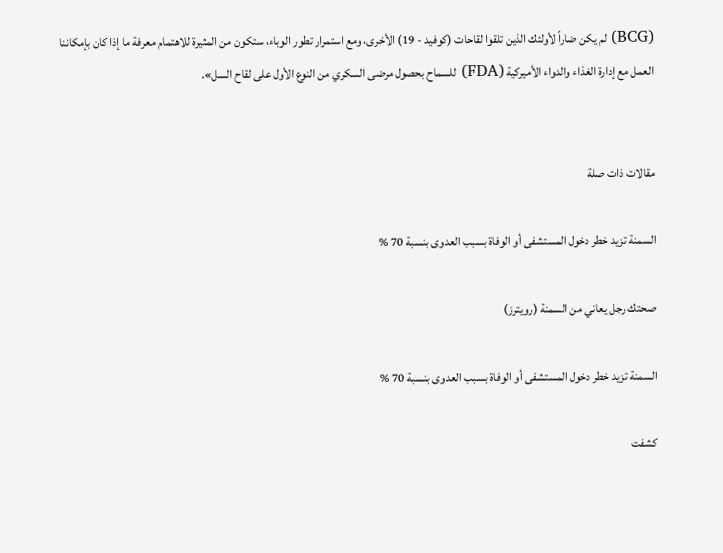(BCG) لم يكن ضاراً لأولئك الذين تلقوا لقاحات (كوفيد - 19) الأخرى، ومع استمرار تطور الوباء، ستكون من المثيرة للاهتمام معرفة ما إذا كان بإمكاننا العمل مع إدارة الغذاء والدواء الأميركية (FDA) للسماح بحصول مرضى السكري من النوع الأول على لقاح السل».


مقالات ذات صلة

السمنة تزيد خطر دخول المستشفى أو الوفاة بسبب العدوى بنسبة 70 %

صحتك رجل يعاني من السمنة (رويترز)

السمنة تزيد خطر دخول المستشفى أو الوفاة بسبب العدوى بنسبة 70 %

كشفت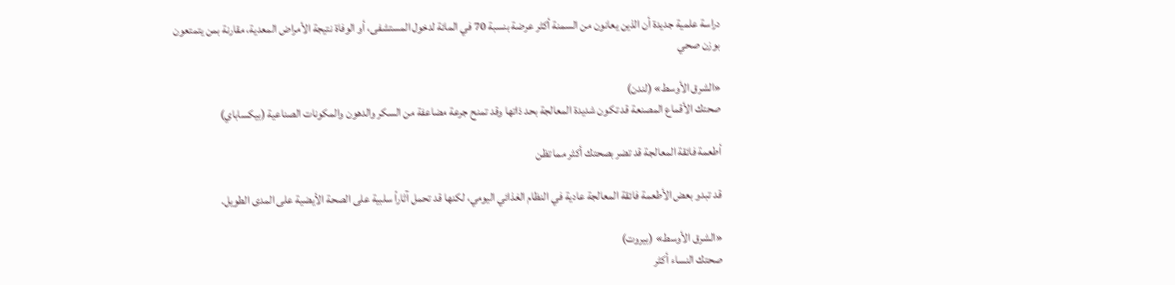دراسة علمية جديدة أن الذين يعانون من السمنة أكثر عرضة بنسبة 70 في المائة لدخول المستشفى، أو الوفاة نتيجة الأمراض المعدية، مقارنة بمن يتمتعون بوزن صحي

«الشرق الأوسط» (لندن)
صحتك الأقماع المصنعة قد تكون شديدة المعالجة بحد ذاتها وقد تمنح جرعة مضاعفة من السكر والدهون والمكونات الصناعية (بيكساباي)

أطعمة فائقة المعالجة قد تضر بصحتك أكثر مما تظن

قد تبدو بعض الأطعمة فائقة المعالجة عادية في النظام الغذائي اليومي، لكنها قد تحمل آثاراً سلبية على الصحة الأيضية على المدى الطويل.

«الشرق الأوسط» (بيروت)
صحتك النساء أكثر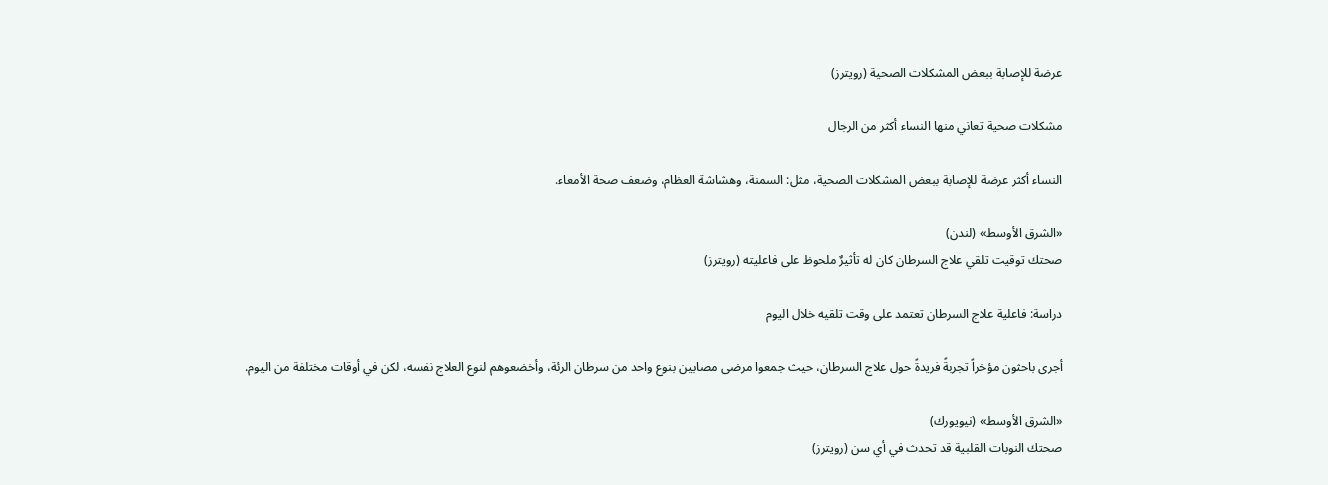عرضة للإصابة ببعض المشكلات الصحية (رويترز)

مشكلات صحية تعاني منها النساء أكثر من الرجال

النساء أكثر عرضة للإصابة ببعض المشكلات الصحية، مثل: السمنة، وهشاشة العظام، وضعف صحة الأمعاء.

«الشرق الأوسط» (لندن)
صحتك توقيت تلقي علاج السرطان كان له تأثيرٌ ملحوظ على فاعليته (رويترز)

دراسة: فاعلية علاج السرطان تعتمد على وقت تلقيه خلال اليوم

أجرى باحثون مؤخراً تجربةً فريدةً حول علاج السرطان، حيث جمعوا مرضى مصابين بنوع واحد من سرطان الرئة، وأخضعوهم لنوع العلاج نفسه، لكن في أوقات مختلفة من اليوم.

«الشرق الأوسط» (نيويورك)
صحتك النوبات القلبية قد تحدث في أي سن (رويترز)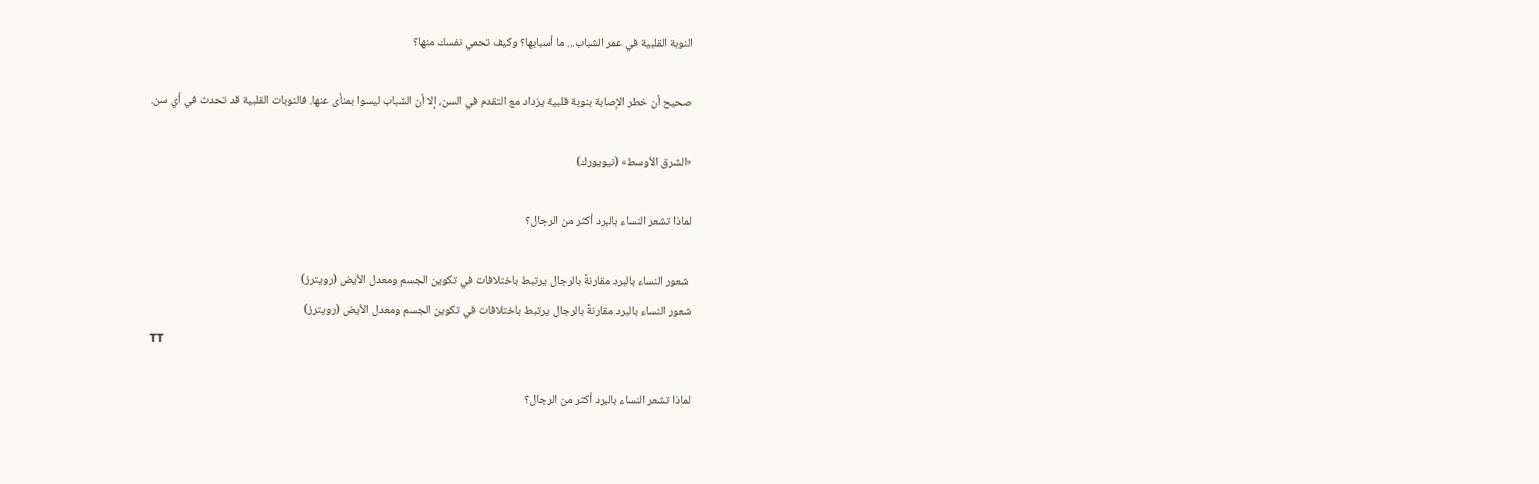النوبة القلبية في عمر الشباب... ما أسبابها؟ وكيف تحمي نفسك منها؟

صحيح أن خطر الإصابة بنوبة قلبية يزداد مع التقدم في السن، إلا أن الشباب ليسوا بمنأى عنها. فالنوبات القلبية قد تحدث في أي سن.

«الشرق الأوسط» (نيويورك)

لماذا تشعر النساء بالبرد أكثر من الرجال؟

 شعور النساء بالبرد مقارنةً بالرجال يرتبط باختلافات في تكوين الجسم ومعدل الأيض (رويترز)
شعور النساء بالبرد مقارنةً بالرجال يرتبط باختلافات في تكوين الجسم ومعدل الأيض (رويترز)
TT

لماذا تشعر النساء بالبرد أكثر من الرجال؟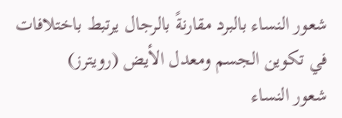شعور النساء بالبرد مقارنةً بالرجال يرتبط باختلافات في تكوين الجسم ومعدل الأيض (رويترز)
شعور النساء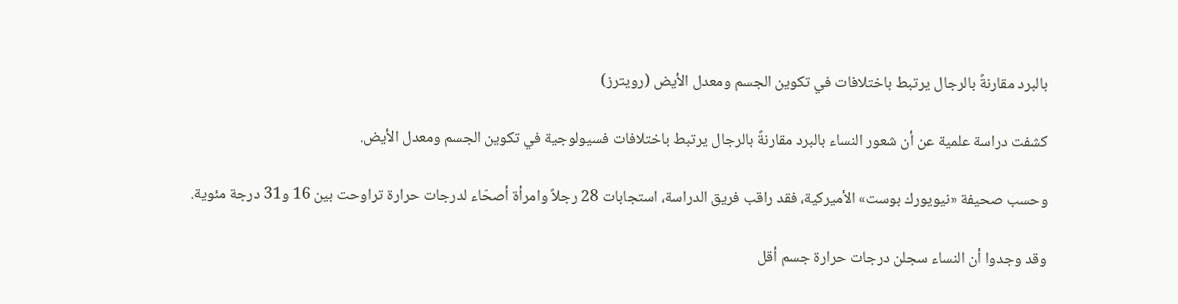بالبرد مقارنةً بالرجال يرتبط باختلافات في تكوين الجسم ومعدل الأيض (رويترز)

كشفت دراسة علمية عن أن شعور النساء بالبرد مقارنةً بالرجال يرتبط باختلافات فسيولوجية في تكوين الجسم ومعدل الأيض.

وحسب صحيفة «نيويورك بوست» الأميركية، فقد راقب فريق الدراسة، استجابات 28 رجلاً وامرأة أصحّاء لدرجات حرارة تراوحت بين 16 و31 درجة مئوية.

وقد وجدوا أن النساء سجلن درجات حرارة جسم أقل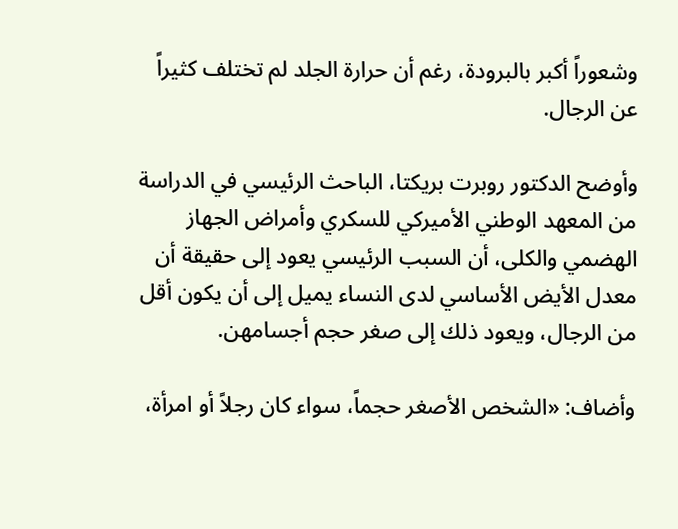وشعوراً أكبر بالبرودة، رغم أن حرارة الجلد لم تختلف كثيراً عن الرجال.

وأوضح الدكتور روبرت بريكتا، الباحث الرئيسي في الدراسة من المعهد الوطني الأميركي للسكري وأمراض الجهاز الهضمي والكلى، أن السبب الرئيسي يعود إلى حقيقة أن معدل الأيض الأساسي لدى النساء يميل إلى أن يكون أقل من الرجال، ويعود ذلك إلى صغر حجم أجسامهن.

وأضاف: «الشخص الأصغر حجماً، سواء كان رجلاً أو امرأة،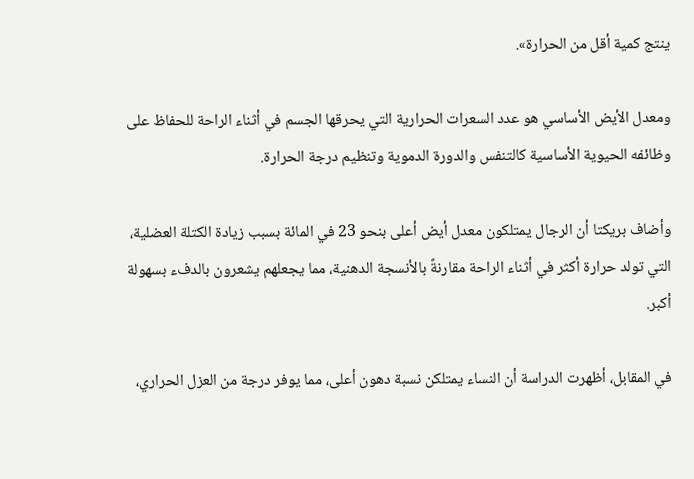ينتج كمية أقل من الحرارة».

ومعدل الأيض الأساسي هو عدد السعرات الحرارية التي يحرقها الجسم في أثناء الراحة للحفاظ على وظائفه الحيوية الأساسية كالتنفس والدورة الدموية وتنظيم درجة الحرارة.

وأضاف بريكتا أن الرجال يمتلكون معدل أيض أعلى بنحو 23 في المائة بسبب زيادة الكتلة العضلية، التي تولد حرارة أكثر في أثناء الراحة مقارنةً بالأنسجة الدهنية، مما يجعلهم يشعرون بالدفء بسهولة أكبر.

في المقابل، أظهرت الدراسة أن النساء يمتلكن نسبة دهون أعلى، مما يوفر درجة من العزل الحراري،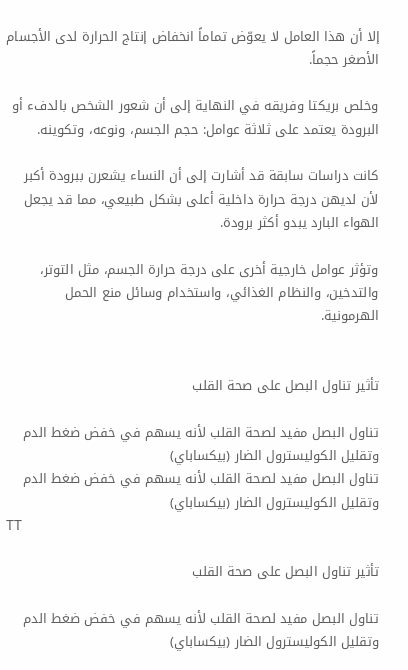إلا أن هذا العامل لا يعوّض تماماً انخفاض إنتاج الحرارة لدى الأجسام الأصغر حجماً.

وخلص بريكتا وفريقه في النهاية إلى أن شعور الشخص بالدفء أو البرودة يعتمد على ثلاثة عوامل: حجم الجسم، ونوعه، وتكوينه.

كانت دراسات سابقة قد أشارت إلى أن النساء يشعرن ببرودة أكبر لأن لديهن درجة حرارة داخلية أعلى بشكل طبيعي، مما قد يجعل الهواء البارد يبدو أكثر برودة.

وتؤثر عوامل خارجية أخرى على درجة حرارة الجسم، مثل التوتر، والتدخين، والنظام الغذائي، واستخدام وسائل منع الحمل الهرمونية.


تأثير تناول البصل على صحة القلب

تناول البصل مفيد لصحة القلب لأنه يسهم في خفض ضغط الدم وتقليل الكوليسترول الضار (بيكساباي)
تناول البصل مفيد لصحة القلب لأنه يسهم في خفض ضغط الدم وتقليل الكوليسترول الضار (بيكساباي)
TT

تأثير تناول البصل على صحة القلب

تناول البصل مفيد لصحة القلب لأنه يسهم في خفض ضغط الدم وتقليل الكوليسترول الضار (بيكساباي)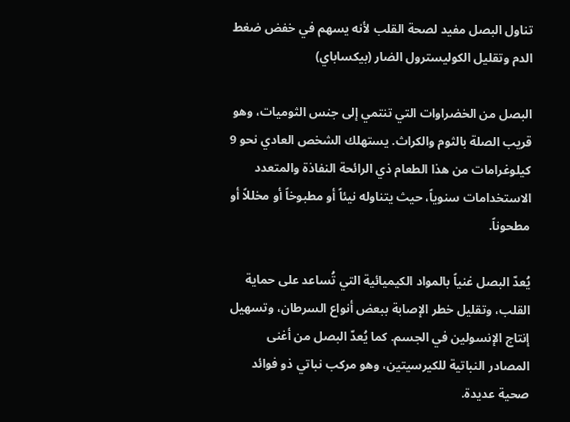تناول البصل مفيد لصحة القلب لأنه يسهم في خفض ضغط الدم وتقليل الكوليسترول الضار (بيكساباي)

البصل من الخضراوات التي تنتمي إلى جنس الثوميات، وهو قريب الصلة بالثوم والكراث. يستهلك الشخص العادي نحو 9 كيلوغرامات من هذا الطعام ذي الرائحة النفاذة والمتعدد الاستخدامات سنوياً، حيث يتناوله نيئاً أو مطبوخاً أو مخللاً أو مطحوناً.

يُعدّ البصل غنياً بالمواد الكيميائية التي تُساعد على حماية القلب، وتقليل خطر الإصابة ببعض أنواع السرطان، وتسهيل إنتاج الإنسولين في الجسم. كما يُعدّ البصل من أغنى المصادر النباتية للكيرسيتين، وهو مركب نباتي ذو فوائد صحية عديدة.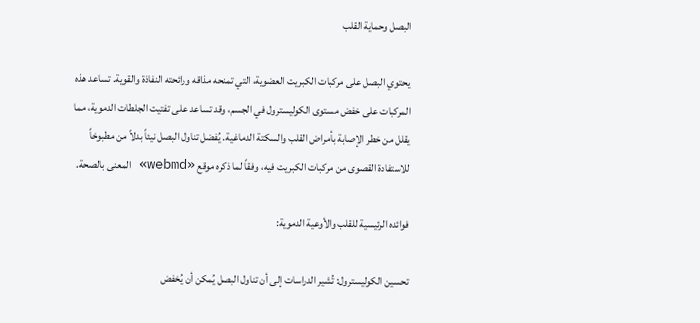البصل وحماية القلب

يحتوي البصل على مركبات الكبريت العضوية، التي تمنحه مذاقه ورائحته النفاذة والقوية. تساعد هذه المركبات على خفض مستوى الكوليسترول في الجسم، وقد تساعد على تفتيت الجلطات الدموية، مما يقلل من خطر الإصابة بأمراض القلب والسكتة الدماغية. يُفضل تناول البصل نيئاً بدلاً من مطبوخاً للاستفادة القصوى من مركبات الكبريت فيه، وفقاً لما ذكره موقع «webmd» المعنى بالصحة.

فوائده الرئيسية للقلب والأوعية الدموية:

تحسين الكوليسترول: تُشير الدراسات إلى أن تناول البصل يُمكن أن يُخفض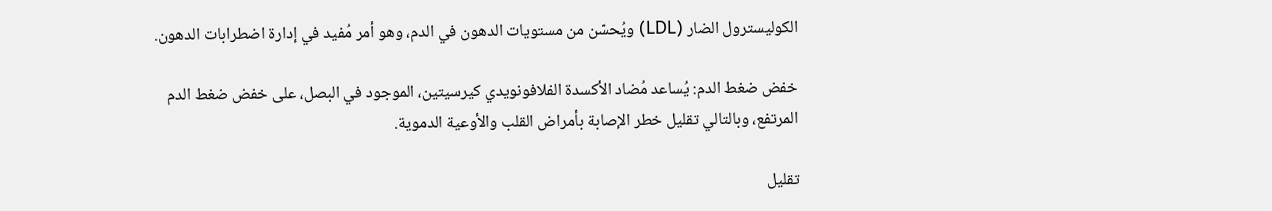الكوليسترول الضار (LDL) ويُحسّن من مستويات الدهون في الدم، وهو أمر مُفيد في إدارة اضطرابات الدهون.

خفض ضغط الدم: يُساعد مُضاد الأكسدة الفلافونويدي كيرسيتين، الموجود في البصل، على خفض ضغط الدم المرتفع، وبالتالي تقليل خطر الإصابة بأمراض القلب والأوعية الدموية.

تقليل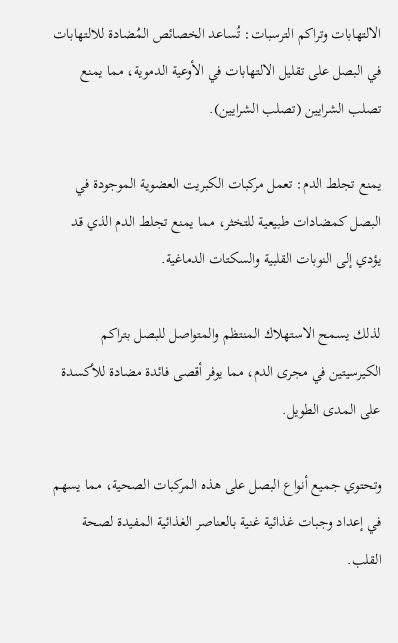الالتهابات وتراكم الترسبات: تُساعد الخصائص المُضادة للالتهابات في البصل على تقليل الالتهابات في الأوعية الدموية، مما يمنع تصلب الشرايين (تصلب الشرايين).

يمنع تجلط الدم: تعمل مركبات الكبريت العضوية الموجودة في البصل كمضادات طبيعية للتخثر، مما يمنع تجلط الدم الذي قد يؤدي إلى النوبات القلبية والسكتات الدماغية.

لذلك يسمح الاستهلاك المنتظم والمتواصل للبصل بتراكم الكيرسيتين في مجرى الدم، مما يوفر أقصى فائدة مضادة للأكسدة على المدى الطويل.

وتحتوي جميع أنواع البصل على هذه المركبات الصحية، مما يسهم في إعداد وجبات غذائية غنية بالعناصر الغذائية المفيدة لصحة القلب.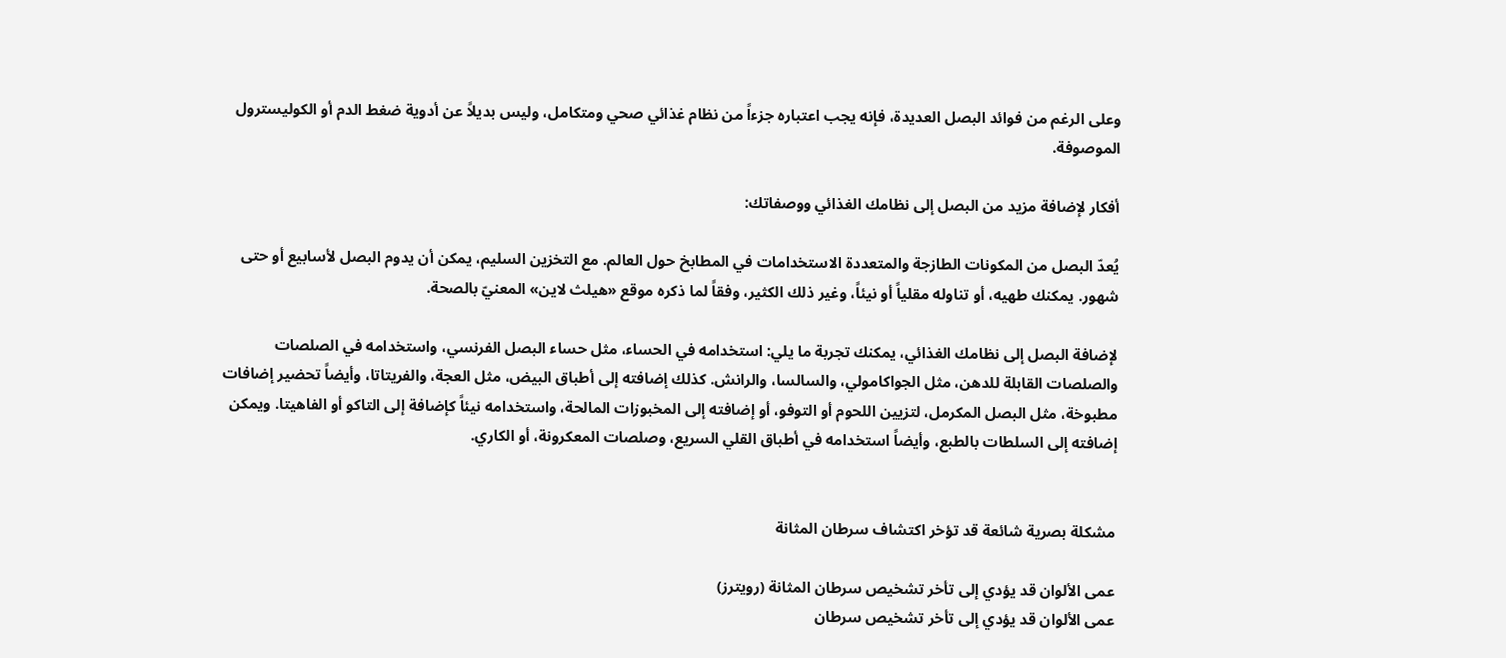وعلى الرغم من فوائد البصل العديدة، فإنه يجب اعتباره جزءاً من نظام غذائي صحي ومتكامل، وليس بديلاً عن أدوية ضغط الدم أو الكوليسترول الموصوفة.

أفكار لإضافة مزيد من البصل إلى نظامك الغذائي ووصفاتك:

يُعدّ البصل من المكونات الطازجة والمتعددة الاستخدامات في المطابخ حول العالم. مع التخزين السليم، يمكن أن يدوم البصل لأسابيع أو حتى شهور. يمكنك طهيه، أو تناوله مقلياً أو نيئاً، وغير ذلك الكثير، وفقاً لما ذكره موقع «هيلث لاين» المعنيّ بالصحة.

لإضافة البصل إلى نظامك الغذائي، يمكنك تجربة ما يلي: استخدامه في الحساء، مثل حساء البصل الفرنسي، واستخدامه في الصلصات والصلصات القابلة للدهن، مثل الجواكامولي، والسالسا، والرانش. كذلك إضافته إلى أطباق البيض، مثل العجة، والفريتاتا، وأيضاً تحضير إضافات مطبوخة، مثل البصل المكرمل، لتزيين اللحوم أو التوفو، أو إضافته إلى المخبوزات المالحة، واستخدامه نيئاً كإضافة إلى التاكو أو الفاهيتا. ويمكن إضافته إلى السلطات بالطبع، وأيضاً استخدامه في أطباق القلي السريع، وصلصات المعكرونة، أو الكاري.


مشكلة بصرية شائعة قد تؤخر اكتشاف سرطان المثانة

عمى الألوان قد يؤدي إلى تأخر تشخيص سرطان المثانة (رويترز)
عمى الألوان قد يؤدي إلى تأخر تشخيص سرطان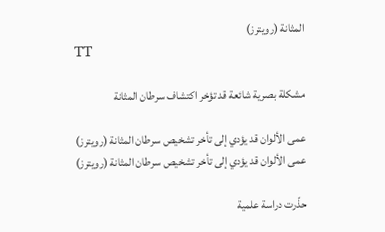المثانة (رويترز)
TT

مشكلة بصرية شائعة قد تؤخر اكتشاف سرطان المثانة

عمى الألوان قد يؤدي إلى تأخر تشخيص سرطان المثانة (رويترز)
عمى الألوان قد يؤدي إلى تأخر تشخيص سرطان المثانة (رويترز)

حذّرت دراسة علمية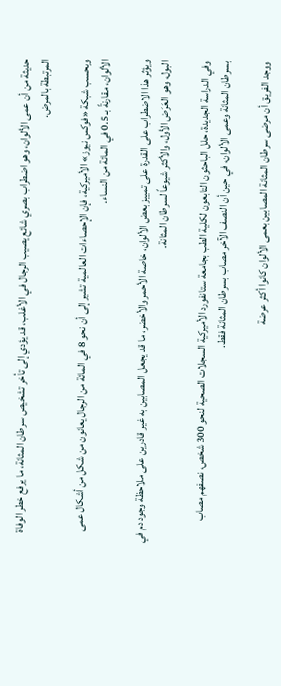حديثة من أن عمى الألوان، وهو اضطراب بصري شائع يصيب الرجال في الأغلب، قد يؤدي إلى تأخر تشخيص سرطان المثانة، ما يرفع خطر الوفاة المرتبطة بالمرض.

وبحسب شبكة «فوكس نيوز» الأميركية، فإن الإحصاءات العالمية تشير إلى أن نحو 8 في المائة من الرجال يعانون من شكل من أشكال عمى الألوان، مقارنةً بـ 0.5 في المائة من النساء.

ويؤثر هذا الاضطراب على القدرة على تمييز بعض الألوان، خاصة الأحمر والأخضر، ما قد يجعل المصابين به غير قادرين على ملاحظة وجود دم في البول، وهو العَرَض الأول، والأكثر شيوعاً لسرطان المثانة.

وفي الدراسة الجديدة، حلل الباحثون التابعون لكلية الطب بجامعة ستانفورد الأميركية السجلات الصحية لنحو 300 شخص، نصفهم مصاب بسرطان المثانة وعمى الألوان، في حين أن النصف الآخر مصاب بسرطان المثانة فقط.

ووجد الفريق أن مرضى سرطان المثانة المصابين بعمى الألوان كانوا أكثر عرضة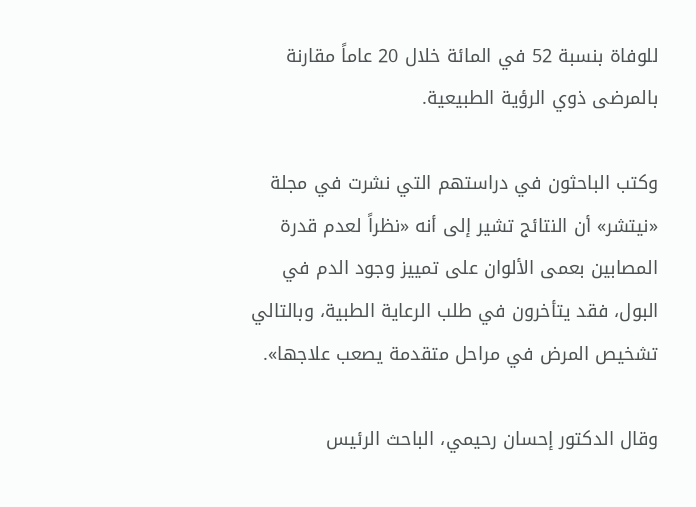للوفاة بنسبة 52 في المائة خلال 20 عاماً مقارنة بالمرضى ذوي الرؤية الطبيعية.

وكتب الباحثون في دراستهم التي نشرت في مجلة «نيتشر» أن النتائج تشير إلى أنه «نظراً لعدم قدرة المصابين بعمى الألوان على تمييز وجود الدم في البول، فقد يتأخرون في طلب الرعاية الطبية، وبالتالي تشخيص المرض في مراحل متقدمة يصعب علاجها».

وقال الدكتور إحسان رحيمي، الباحث الرئيس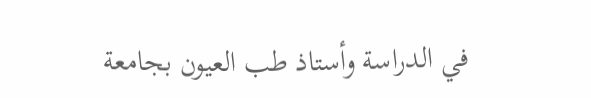في الدراسة وأستاذ طب العيون بجامعة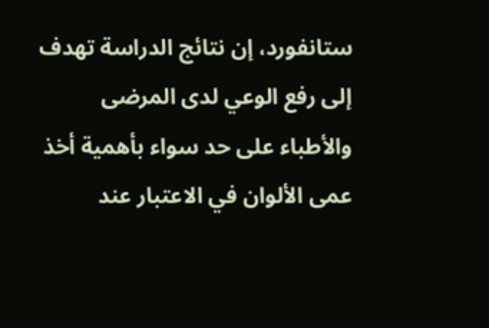ستانفورد، إن نتائج الدراسة تهدف إلى رفع الوعي لدى المرضى والأطباء على حد سواء بأهمية أخذ عمى الألوان في الاعتبار عند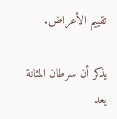تقييم الأعراض.

يذكر أن سرطان المثانة يعد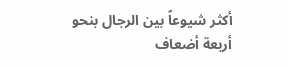أكثر شيوعاً بين الرجال بنحو أربعة أضعاف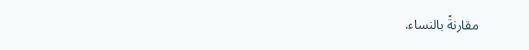مقارنةً بالنساء.